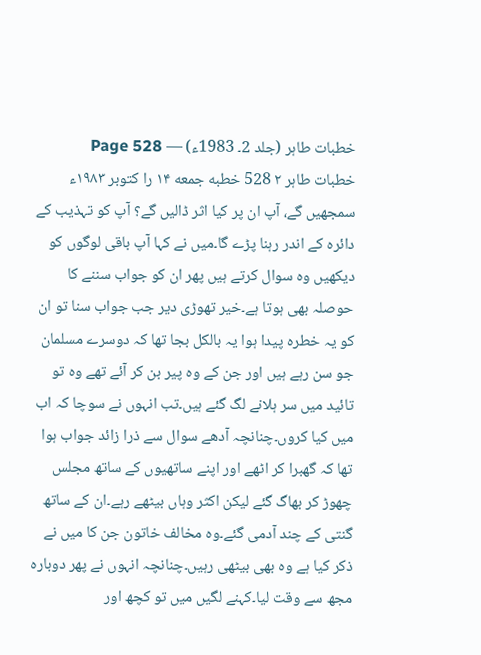خطبات طاہر (جلد 2۔ 1983ء) — Page 528
خطبات طاہر ۲ 528 خطبه جمعه ۱۴ را کتوبر ۱۹۸۳ء سمجھیں گے، آپ ان پر کیا اثر ڈالیں گے؟ آپ کو تہذیب کے دائرہ کے اندر رہنا پڑے گا۔میں نے کہا آپ باقی لوگوں کو دیکھیں وہ سوال کرتے ہیں پھر ان کو جواب سننے کا حوصلہ بھی ہوتا ہے۔خیر تھوڑی دیر جب جواب سنا تو ان کو یہ خطرہ پیدا ہوا یہ بالکل بجا تھا کہ دوسرے مسلمان جو سن رہے ہیں اور جن کے وہ پیر بن کر آئے تھے وہ تو تائید میں سر ہلانے لگ گئے ہیں۔تب انہوں نے سوچا کہ اب میں کیا کروں۔چنانچہ آدھے سوال سے ذرا زائد جواب ہوا تھا کہ گھبرا کر اٹھے اور اپنے ساتھیوں کے ساتھ مجلس چھوڑ کر بھاگ گئے لیکن اکثر وہاں بیٹھے رہے۔ان کے ساتھ گنتی کے چند آدمی گئے۔وہ مخالف خاتون جن کا میں نے ذکر کیا ہے وہ بھی بیٹھی رہیں۔چنانچہ انہوں نے پھر دوبارہ مجھ سے وقت لیا۔کہنے لگیں میں تو کچھ اور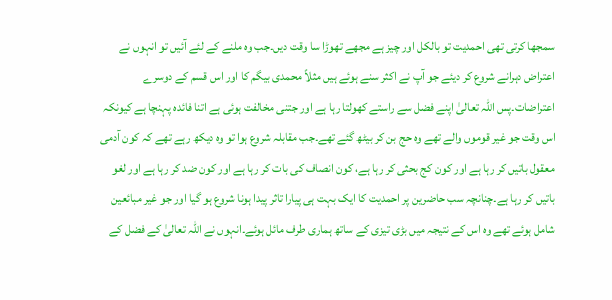سمجھا کرتی تھی احمدیت تو بالکل اور چیز ہے مجھے تھوڑا سا وقت دیں۔جب وہ ملنے کے لئے آئیں تو انہوں نے اعتراض دہرانے شروع کر دیئے جو آپ نے اکثر سنے ہوئے ہیں مثلاً محمدی بیگم کا اور اس قسم کے دوسرے اعتراضات۔پس اللہ تعالیٰ اپنے فضل سے راستے کھولتا رہا ہے اور جتنی مخالفت ہوئی ہے اتنا فائدہ پہنچا ہے کیونکہ اس وقت جو غیر قوموں والے تھے وہ حج بن کر بیٹھ گئے تھے۔جب مقابلہ شروع ہوا تو وہ دیکھ رہے تھے کہ کون آدمی معقول باتیں کر رہا ہے اور کون کج بحثی کر رہا ہے، کون انصاف کی بات کر رہا ہے اور کون ضد کر رہا ہے اور لغو باتیں کر رہا ہے۔چنانچہ سب حاضرین پر احمدیت کا ایک بہت ہی پیارا تاثر پیدا ہونا شروع ہو گیا اور جو غیر مبائعین شامل ہوئے تھے وہ اس کے نتیجہ میں بڑی تیزی کے ساتھ ہماری طرف مائل ہوئے۔انہوں نے اللہ تعالیٰ کے فضل کے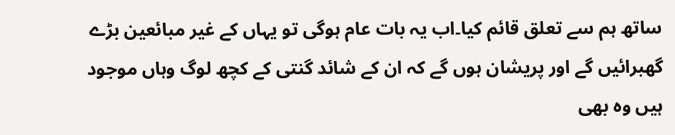ساتھ ہم سے تعلق قائم کیا۔اب یہ بات عام ہوگی تو یہاں کے غیر مبائعین بڑے گھبرائیں گے اور پریشان ہوں گے کہ ان کے شائد گنتی کے کچھ لوگ وہاں موجود ہیں وہ بھی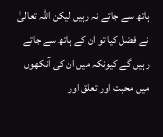ہاتھ سے جاتے نہ رہیں لیکن اللہ تعالیٰ نے فضل کیا تو ان کے ہاتھ سے جاتے رہیں گے کیونکہ میں ان کی آنکھوں میں محبت اور تعلق اور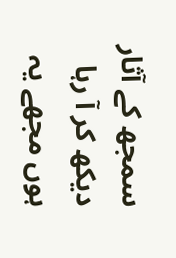سمجھ کے آثار دیکھ کر آ رہا ہوں مجھے یہ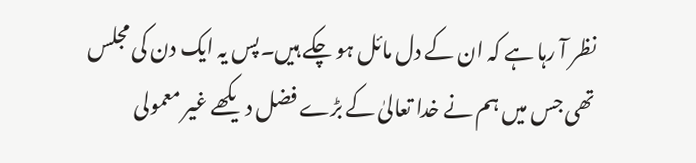نظر آ رہا ہے کہ ان کے دل مائل ہو چکے ہیں۔پس یہ ایک دن کی مجلس تھی جس میں ہم نے خدا تعالیٰ کے بڑے فضل دیکھے غیر معمولی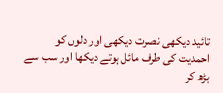تائید دیکھی نصرت دیکھی اور دلوں کو احمدیت کی طرف مائل ہوتے دیکھا اور سب سے بڑھ کر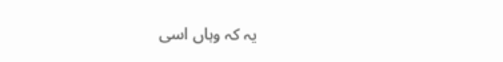یہ کہ وہاں اسی